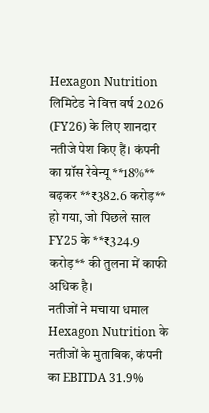Hexagon Nutrition लिमिटेड ने वित्त वर्ष 2026 (FY26) के लिए शानदार नतीजे पेश किए हैं। कंपनी का ग्रॉस रेवेन्यू **18%** बढ़कर **₹382.6 करोड़** हो गया, जो पिछले साल FY25 के **₹324.9 करोड़** की तुलना में काफी अधिक है।
नतीजों ने मचाया धमाल
Hexagon Nutrition के नतीजों के मुताबिक, कंपनी का EBITDA 31.9%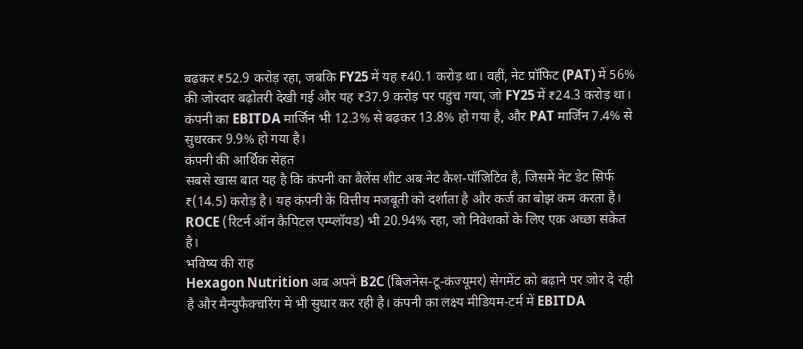बढ़कर ₹52.9 करोड़ रहा, जबकि FY25 में यह ₹40.1 करोड़ था। वहीं, नेट प्रॉफिट (PAT) में 56% की जोरदार बढ़ोतरी देखी गई और यह ₹37.9 करोड़ पर पहुंच गया, जो FY25 में ₹24.3 करोड़ था। कंपनी का EBITDA मार्जिन भी 12.3% से बढ़कर 13.8% हो गया है, और PAT मार्जिन 7.4% से सुधरकर 9.9% हो गया है।
कंपनी की आर्थिक सेहत
सबसे खास बात यह है कि कंपनी का बैलेंस शीट अब नेट कैश-पॉजिटिव है, जिसमें नेट डेट सिर्फ ₹(14.5) करोड़ है। यह कंपनी के वित्तीय मजबूती को दर्शाता है और कर्ज का बोझ कम करता है। ROCE (रिटर्न ऑन कैपिटल एम्प्लॉयड) भी 20.94% रहा, जो निवेशकों के लिए एक अच्छा संकेत है।
भविष्य की राह
Hexagon Nutrition अब अपने B2C (बिजनेस-टू-कंज्यूमर) सेगमेंट को बढ़ाने पर जोर दे रही है और मैन्युफैक्चरिंग में भी सुधार कर रही है। कंपनी का लक्ष्य मीडियम-टर्म में EBITDA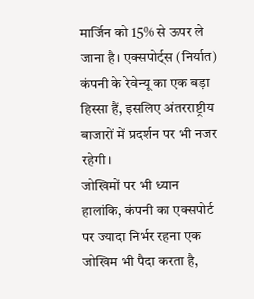मार्जिन को 15% से ऊपर ले जाना है। एक्सपोर्ट्स (निर्यात) कंपनी के रेवेन्यू का एक बड़ा हिस्सा हैं, इसलिए अंतरराष्ट्रीय बाजारों में प्रदर्शन पर भी नजर रहेगी।
जोखिमों पर भी ध्यान
हालांकि, कंपनी का एक्सपोर्ट पर ज्यादा निर्भर रहना एक जोखिम भी पैदा करता है,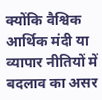क्योंकि वैश्विक आर्थिक मंदी या व्यापार नीतियों में बदलाव का असर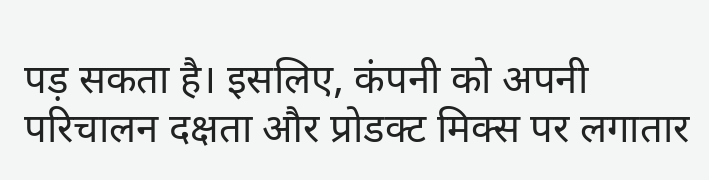पड़ सकता है। इसलिए, कंपनी को अपनी परिचालन दक्षता और प्रोडक्ट मिक्स पर लगातार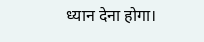ध्यान देना होगा।